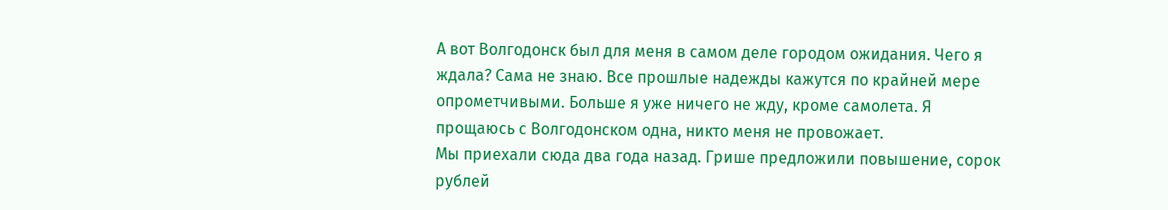А вот Волгодонск был для меня в самом деле городом ожидания. Чего я ждала? Сама не знаю. Все прошлые надежды кажутся по крайней мере опрометчивыми. Больше я уже ничего не жду, кроме самолета. Я прощаюсь с Волгодонском одна, никто меня не провожает.
Мы приехали сюда два года назад. Грише предложили повышение, сорок рублей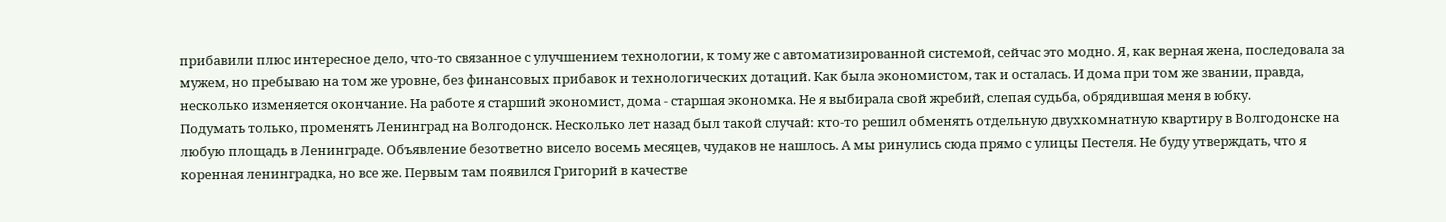прибавили плюс интересное дело, что-то связанное с улучшением технологии, к тому же с автоматизированной системой, сейчас это модно. Я, как верная жена, последовала за мужем, но пребываю на том же уровне, без финансовых прибавок и технологических дотаций. Как была экономистом, так и осталась. И дома при том же звании, правда, несколько изменяется окончание. На работе я старший экономист, дома - старшая экономка. Не я выбирала свой жребий, слепая судьба, обрядившая меня в юбку.
Подумать только, променять Ленинград на Волгодонск. Несколько лет назад был такой случай: кто-то решил обменять отдельную двухкомнатную квартиру в Волгодонске на любую площадь в Ленинграде. Объявление безответно висело восемь месяцев, чудаков не нашлось. А мы ринулись сюда прямо с улицы Пестеля. Не буду утверждать, что я коренная ленинградка, но все же. Первым там появился Григорий в качестве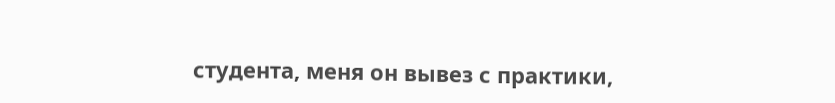студента, меня он вывез с практики,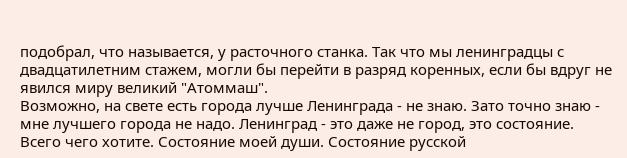подобрал, что называется, у расточного станка. Так что мы ленинградцы с двадцатилетним стажем, могли бы перейти в разряд коренных, если бы вдруг не явился миру великий "Атоммаш".
Возможно, на свете есть города лучше Ленинграда - не знаю. Зато точно знаю - мне лучшего города не надо. Ленинград - это даже не город, это состояние. Всего чего хотите. Состояние моей души. Состояние русской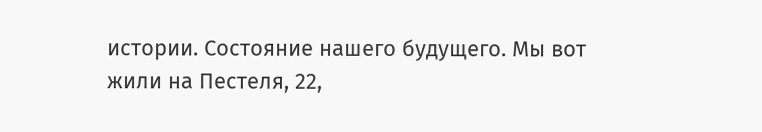истории. Состояние нашего будущего. Мы вот жили на Пестеля, 22,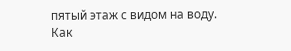пятый этаж с видом на воду. Как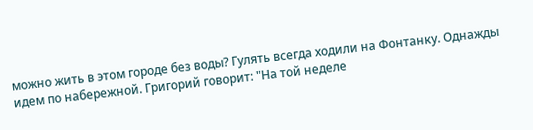можно жить в этом городе без воды? Гулять всегда ходили на Фонтанку. Однажды идем по набережной. Григорий говорит: "На той неделе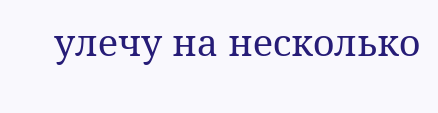улечу на несколько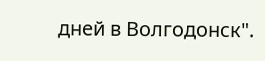дней в Волгодонск".